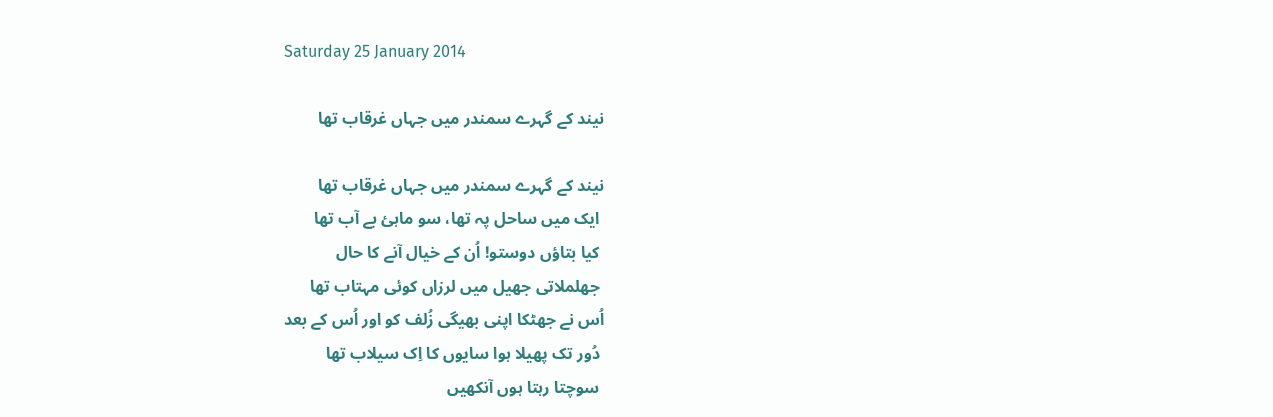Saturday 25 January 2014

نیند کے گہرے سمندر میں جہاں غرقاب تھا

نیند کے گہرے سمندر میں جہاں غرقاب تھا
 ایک میں ساحل پہ تھا، سو ماہئ بے آب تھا
 کیا بتاؤں دوستو! اُن کے خیال آنے کا حال
 جھلملاتی جھیل میں لرزاں کوئی مہتاب تھا
اُس نے جھٹکا اپنی بھیگی زُلف کو اور اُس کے بعد
 دُور تک پھیلا ہوا سایوں کا اِک سیلاب تھا
 سوچتا رہتا ہوں آنکھیں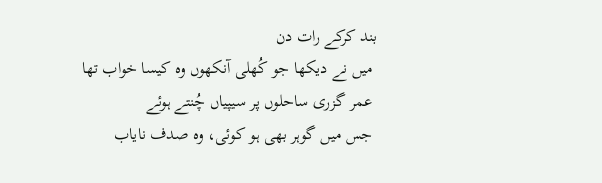بند کرکے رات دن
 میں نے دیکھا جو کُھلی آنکھوں وہ کیسا خواب تھا
 عمر گزری ساحلوں پر سیپیاں چُنتے ہوئے
 جس میں گوہر بھی ہو کوئی، وہ صدف نایاب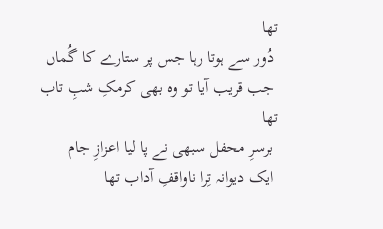تھا
 دُور سے ہوتا رہا جس پر ستارے کا گُماں
 جب قریب آیا تو وہ بھی کرمکِ شبِ تاب تھا
 برسرِ محفل سبھی نے پا لیا اعزازِ جام
 ایک دیوانہ تِرا ناواقفِ آداب تھا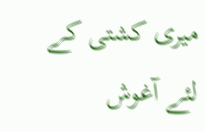میری کشتی کے لئے آغوش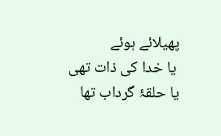پھیلائے ہوئے
 یا خدا کی ذات تھی یا حلقۂ گرداب تھا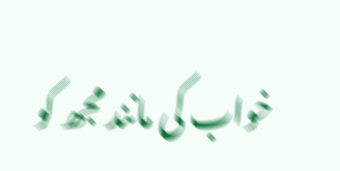خواب کی مانند مجھ کو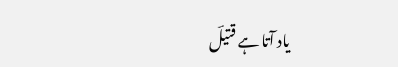یاد آتا ہے قتیلؔ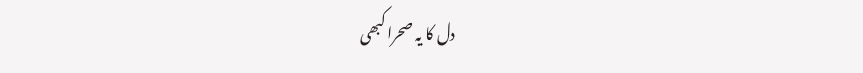دل کا یہ صحرا کبھی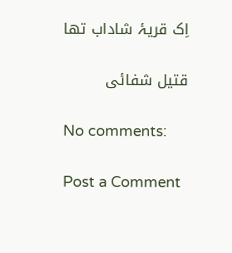اِک قریۂ شاداب تھا

قتیل شفائی

No comments:

Post a Comment